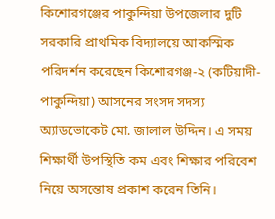কিশোরগঞ্জের পাকুন্দিয়া উপজেলার দুটি সরকারি প্রাথমিক বিদ্যালয়ে আকস্মিক পরিদর্শন করেছেন কিশোরগঞ্জ-২ (কটিয়াদী-পাকুন্দিয়া) আসনের সংসদ সদস্য অ্যাডভোকেট মো. জালাল উদ্দিন। এ সময় শিক্ষার্থী উপস্থিতি কম এবং শিক্ষার পরিবেশ নিয়ে অসন্তোষ প্রকাশ করেন তিনি।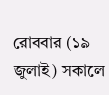রোববার (১৯ জুলাই) সকালে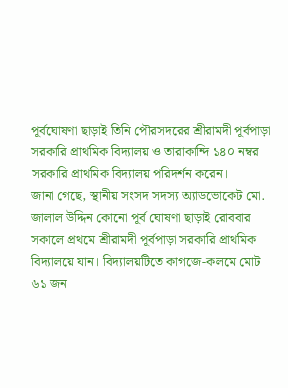পূর্বঘোষণা ছাড়াই তিনি পৌরসদরের শ্রীরামদী পূর্বপাড়া সরকারি প্রাথমিক বিদ্যালয় ও তারাকান্দি ১৪০ নম্বর সরকারি প্রাথমিক বিদ্যালয় পরিদর্শন করেন।
জানা গেছে, স্থানীয় সংসদ সদস্য অ্যাডভোকেট মো. জালাল উদ্দিন কোনো পূর্ব ঘোষণা ছাড়াই রোববার সকালে প্রথমে শ্রীরামদী পূর্বপাড়া সরকারি প্রাথমিক বিদ্যালয়ে যান। বিদ্যালয়টিতে কাগজে-কলমে মোট ৬১ জন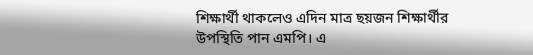শিক্ষার্থী থাকলেও এদিন মাত্র ছয়জন শিক্ষার্থীর উপস্থিতি পান এমপি। এ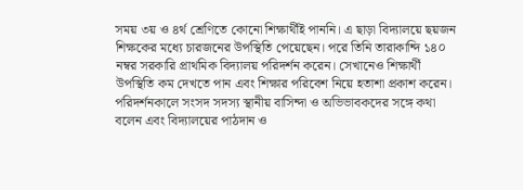সময় ৩য় ও ৪র্থ শ্রেণিতে কোনো শিক্ষার্থীই পাননি। এ ছাড়া বিদ্যালয়ে ছয়জন শিক্ষকের মধ্যে চারজনের উপস্থিতি পেয়েছেন। পরে তিনি তারাকান্দি ১৪০ নম্বর সরকারি প্রাথমিক বিদ্যালয় পরিদর্শন করেন। সেখানেও শিক্ষার্থী উপস্থিতি কম দেখতে পান এবং শিক্ষার পরিবেশ নিয়ে হতাশা প্রকাশ করেন।
পরিদর্শনকালে সংসদ সদস্য স্থানীয় বাসিন্দা ও অভিভাবকদের সঙ্গে কথা বলেন এবং বিদ্যালয়ের পাঠদান ও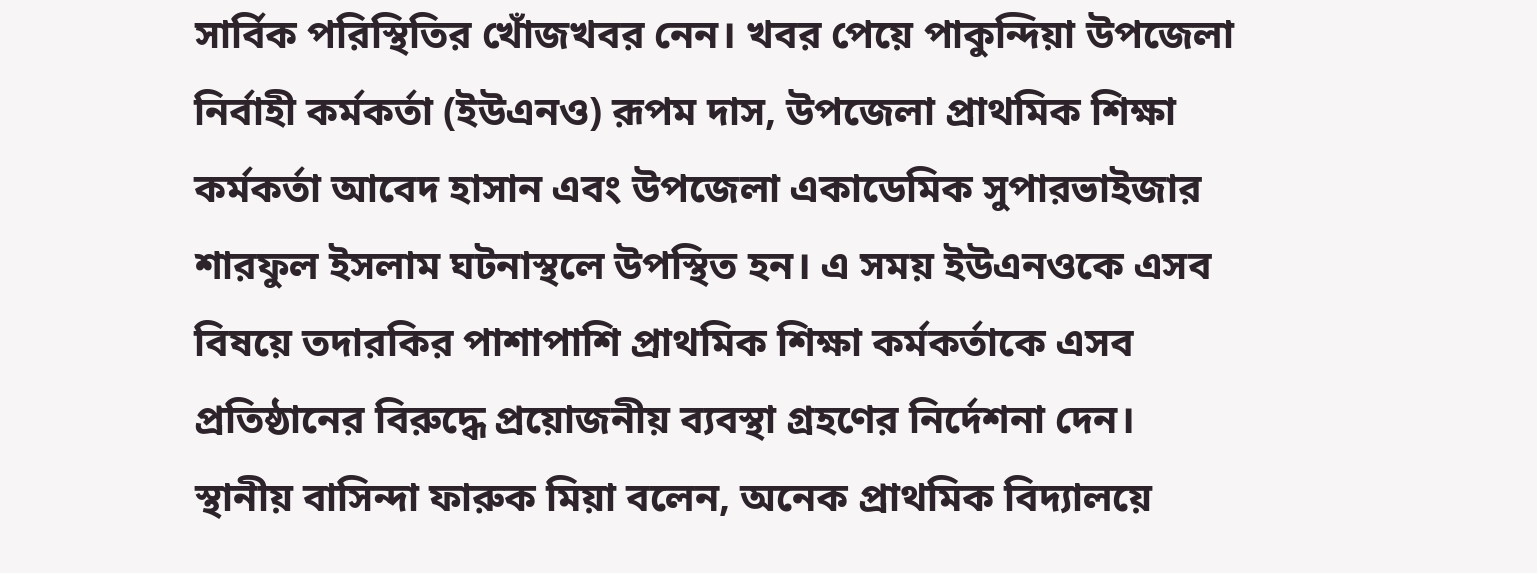সার্বিক পরিস্থিতির খোঁজখবর নেন। খবর পেয়ে পাকুন্দিয়া উপজেলা নির্বাহী কর্মকর্তা (ইউএনও) রূপম দাস, উপজেলা প্রাথমিক শিক্ষা কর্মকর্তা আবেদ হাসান এবং উপজেলা একাডেমিক সুপারভাইজার শারফুল ইসলাম ঘটনাস্থলে উপস্থিত হন। এ সময় ইউএনওকে এসব বিষয়ে তদারকির পাশাপাশি প্রাথমিক শিক্ষা কর্মকর্তাকে এসব প্রতিষ্ঠানের বিরুদ্ধে প্রয়োজনীয় ব্যবস্থা গ্রহণের নির্দেশনা দেন।
স্থানীয় বাসিন্দা ফারুক মিয়া বলেন, অনেক প্রাথমিক বিদ্যালয়ে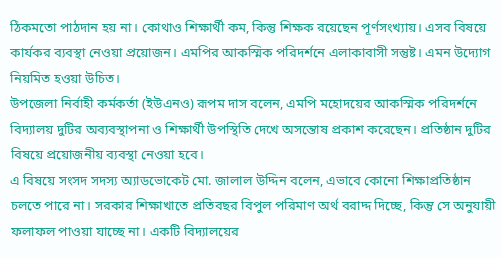ঠিকমতো পাঠদান হয় না। কোথাও শিক্ষার্থী কম, কিন্তু শিক্ষক রয়েছেন পূর্ণসংখ্যায়। এসব বিষয়ে কার্যকর ব্যবস্থা নেওয়া প্রয়োজন। এমপির আকস্মিক পরিদর্শনে এলাকাবাসী সন্তুষ্ট। এমন উদ্যোগ নিয়মিত হওয়া উচিত।
উপজেলা নির্বাহী কর্মকর্তা (ইউএনও) রূপম দাস বলেন, এমপি মহোদয়ের আকস্মিক পরিদর্শনে বিদ্যালয় দুটির অব্যবস্থাপনা ও শিক্ষার্থী উপস্থিতি দেখে অসন্তোষ প্রকাশ করেছেন। প্রতিষ্ঠান দুটির বিষয়ে প্রয়োজনীয় ব্যবস্থা নেওয়া হবে।
এ বিষয়ে সংসদ সদস্য অ্যাডভোকেট মো. জালাল উদ্দিন বলেন, এভাবে কোনো শিক্ষাপ্রতিষ্ঠান চলতে পারে না। সরকার শিক্ষাখাতে প্রতিবছর বিপুল পরিমাণ অর্থ বরাদ্দ দিচ্ছে, কিন্তু সে অনুযায়ী ফলাফল পাওয়া যাচ্ছে না। একটি বিদ্যালয়ের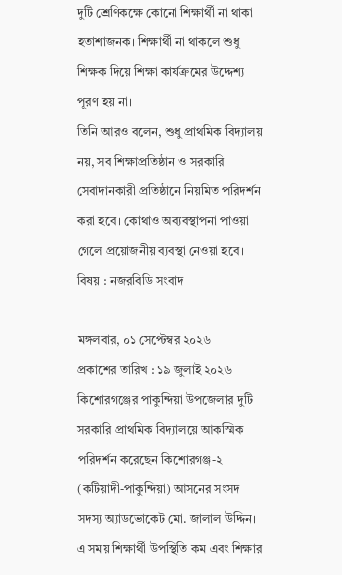দুটি শ্রেণিকক্ষে কোনো শিক্ষার্থী না থাকা হতাশাজনক। শিক্ষার্থী না থাকলে শুধু শিক্ষক দিয়ে শিক্ষা কার্যক্রমের উদ্দেশ্য পূরণ হয় না।
তিনি আরও বলেন, শুধু প্রাথমিক বিদ্যালয় নয়, সব শিক্ষাপ্রতিষ্ঠান ও সরকারি সেবাদানকারী প্রতিষ্ঠানে নিয়মিত পরিদর্শন করা হবে। কোথাও অব্যবস্থাপনা পাওয়া গেলে প্রয়োজনীয় ব্যবস্থা নেওয়া হবে।
বিষয় : নজরবিডি সংবাদ

মঙ্গলবার, ০১ সেপ্টেম্বর ২০২৬
প্রকাশের তারিখ : ১৯ জুলাই ২০২৬
কিশোরগঞ্জের পাকুন্দিয়া উপজেলার দুটি সরকারি প্রাথমিক বিদ্যালয়ে আকস্মিক পরিদর্শন করেছেন কিশোরগঞ্জ-২ (কটিয়াদী-পাকুন্দিয়া) আসনের সংসদ সদস্য অ্যাডভোকেট মো. জালাল উদ্দিন। এ সময় শিক্ষার্থী উপস্থিতি কম এবং শিক্ষার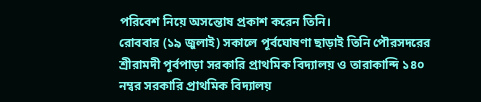পরিবেশ নিয়ে অসন্তোষ প্রকাশ করেন তিনি।
রোববার (১৯ জুলাই) সকালে পূর্বঘোষণা ছাড়াই তিনি পৌরসদরের শ্রীরামদী পূর্বপাড়া সরকারি প্রাথমিক বিদ্যালয় ও তারাকান্দি ১৪০ নম্বর সরকারি প্রাথমিক বিদ্যালয়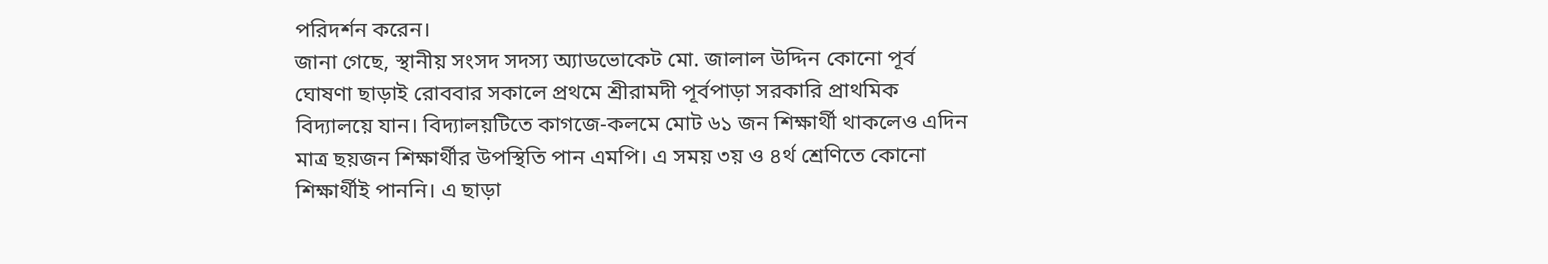পরিদর্শন করেন।
জানা গেছে, স্থানীয় সংসদ সদস্য অ্যাডভোকেট মো. জালাল উদ্দিন কোনো পূর্ব ঘোষণা ছাড়াই রোববার সকালে প্রথমে শ্রীরামদী পূর্বপাড়া সরকারি প্রাথমিক বিদ্যালয়ে যান। বিদ্যালয়টিতে কাগজে-কলমে মোট ৬১ জন শিক্ষার্থী থাকলেও এদিন মাত্র ছয়জন শিক্ষার্থীর উপস্থিতি পান এমপি। এ সময় ৩য় ও ৪র্থ শ্রেণিতে কোনো শিক্ষার্থীই পাননি। এ ছাড়া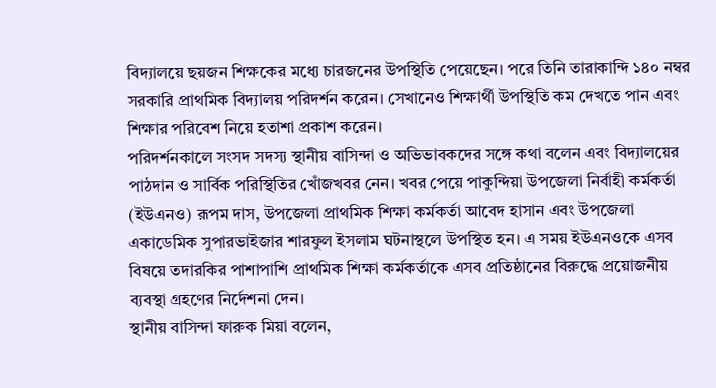বিদ্যালয়ে ছয়জন শিক্ষকের মধ্যে চারজনের উপস্থিতি পেয়েছেন। পরে তিনি তারাকান্দি ১৪০ নম্বর সরকারি প্রাথমিক বিদ্যালয় পরিদর্শন করেন। সেখানেও শিক্ষার্থী উপস্থিতি কম দেখতে পান এবং শিক্ষার পরিবেশ নিয়ে হতাশা প্রকাশ করেন।
পরিদর্শনকালে সংসদ সদস্য স্থানীয় বাসিন্দা ও অভিভাবকদের সঙ্গে কথা বলেন এবং বিদ্যালয়ের পাঠদান ও সার্বিক পরিস্থিতির খোঁজখবর নেন। খবর পেয়ে পাকুন্দিয়া উপজেলা নির্বাহী কর্মকর্তা (ইউএনও) রূপম দাস, উপজেলা প্রাথমিক শিক্ষা কর্মকর্তা আবেদ হাসান এবং উপজেলা একাডেমিক সুপারভাইজার শারফুল ইসলাম ঘটনাস্থলে উপস্থিত হন। এ সময় ইউএনওকে এসব বিষয়ে তদারকির পাশাপাশি প্রাথমিক শিক্ষা কর্মকর্তাকে এসব প্রতিষ্ঠানের বিরুদ্ধে প্রয়োজনীয় ব্যবস্থা গ্রহণের নির্দেশনা দেন।
স্থানীয় বাসিন্দা ফারুক মিয়া বলেন,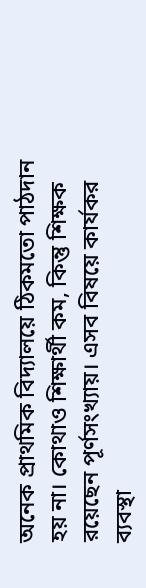অনেক প্রাথমিক বিদ্যালয়ে ঠিকমতো পাঠদান হয় না। কোথাও শিক্ষার্থী কম, কিন্তু শিক্ষক রয়েছেন পূর্ণসংখ্যায়। এসব বিষয়ে কার্যকর ব্যবস্থা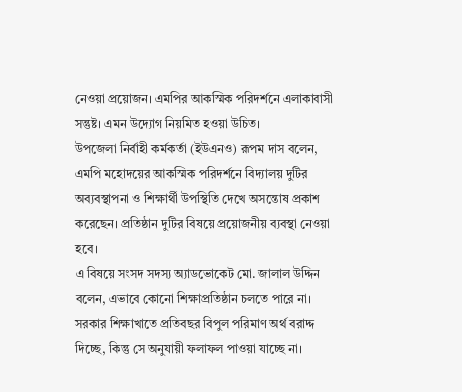নেওয়া প্রয়োজন। এমপির আকস্মিক পরিদর্শনে এলাকাবাসী সন্তুষ্ট। এমন উদ্যোগ নিয়মিত হওয়া উচিত।
উপজেলা নির্বাহী কর্মকর্তা (ইউএনও) রূপম দাস বলেন, এমপি মহোদয়ের আকস্মিক পরিদর্শনে বিদ্যালয় দুটির অব্যবস্থাপনা ও শিক্ষার্থী উপস্থিতি দেখে অসন্তোষ প্রকাশ করেছেন। প্রতিষ্ঠান দুটির বিষয়ে প্রয়োজনীয় ব্যবস্থা নেওয়া হবে।
এ বিষয়ে সংসদ সদস্য অ্যাডভোকেট মো. জালাল উদ্দিন বলেন, এভাবে কোনো শিক্ষাপ্রতিষ্ঠান চলতে পারে না। সরকার শিক্ষাখাতে প্রতিবছর বিপুল পরিমাণ অর্থ বরাদ্দ দিচ্ছে, কিন্তু সে অনুযায়ী ফলাফল পাওয়া যাচ্ছে না।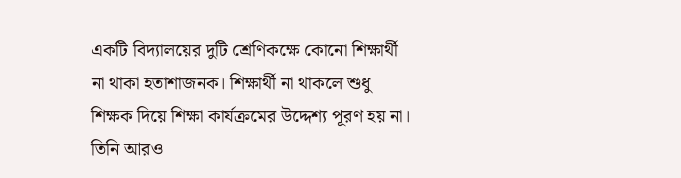একটি বিদ্যালয়ের দুটি শ্রেণিকক্ষে কোনো শিক্ষার্থী না থাকা হতাশাজনক। শিক্ষার্থী না থাকলে শুধু শিক্ষক দিয়ে শিক্ষা কার্যক্রমের উদ্দেশ্য পূরণ হয় না।
তিনি আরও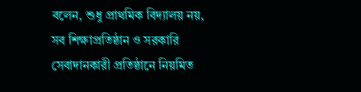বলেন, শুধু প্রাথমিক বিদ্যালয় নয়, সব শিক্ষাপ্রতিষ্ঠান ও সরকারি সেবাদানকারী প্রতিষ্ঠানে নিয়মিত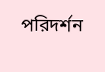পরিদর্শন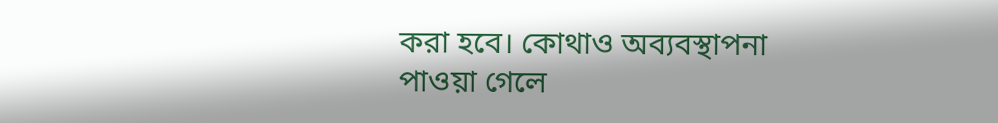করা হবে। কোথাও অব্যবস্থাপনা পাওয়া গেলে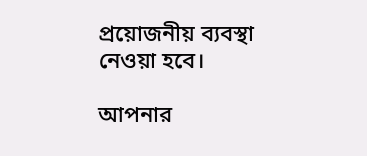প্রয়োজনীয় ব্যবস্থা নেওয়া হবে।

আপনার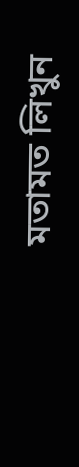মতামত লিখুন